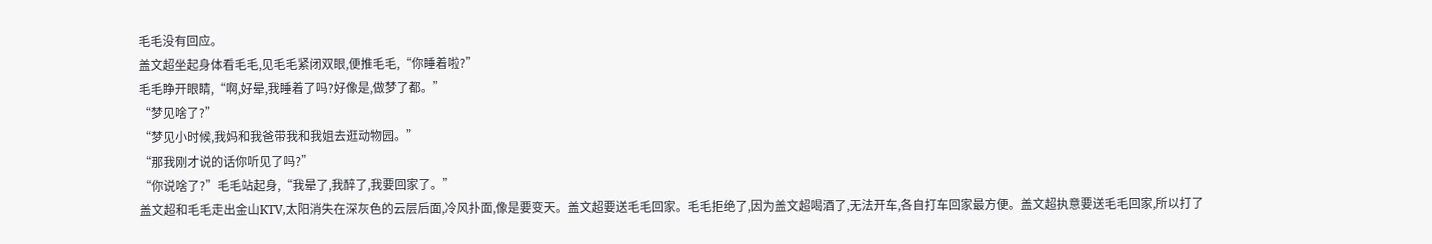毛毛没有回应。
盖文超坐起身体看毛毛,见毛毛紧闭双眼,便推毛毛,“你睡着啦?”
毛毛睁开眼睛,“啊,好晕,我睡着了吗?好像是,做梦了都。”
“梦见啥了?”
“梦见小时候,我妈和我爸带我和我姐去逛动物园。”
“那我刚才说的话你听见了吗?”
“你说啥了?”毛毛站起身,“我晕了,我醉了,我要回家了。”
盖文超和毛毛走出金山KTV,太阳消失在深灰色的云层后面,冷风扑面,像是要变天。盖文超要送毛毛回家。毛毛拒绝了,因为盖文超喝酒了,无法开车,各自打车回家最方便。盖文超执意要送毛毛回家,所以打了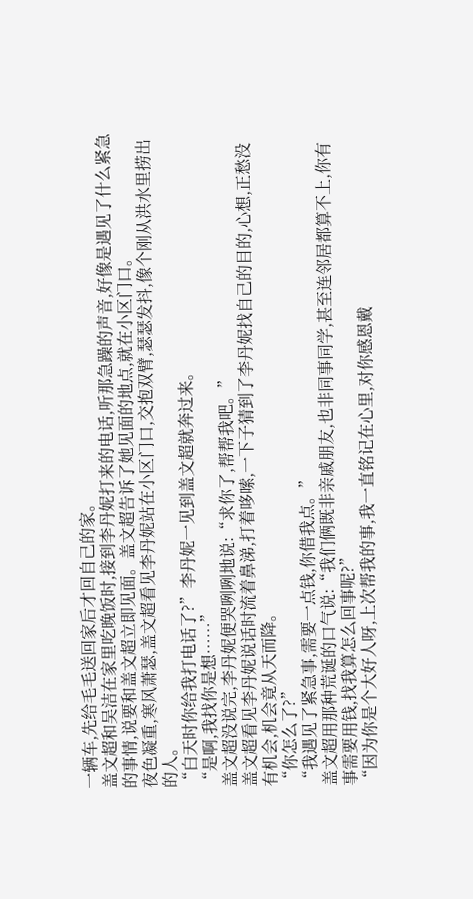一辆车,先给毛毛送回家后才回自己的家。
盖文超和吴洁在家里吃晚饭时,接到李丹妮打来的电话,听那急躁的声音,好像是遇见了什么紧急的事情,说要和盖文超立即见面。盖文超告诉了她见面的地点,就在小区门口。
夜色凝重,寒风萧瑟,盖文超看见李丹妮站在小区门口,交抱双臂,瑟瑟发抖,像个刚从洪水里捞出的人。
“白天时你给我打电话了?”李丹妮一见到盖文超就奔过来。
“是啊,我找你是想……”
盖文超没说完,李丹妮便哭咧咧地说:“求你了,帮帮我吧。”
盖文超看见李丹妮说话时流着鼻涕,打着哆嗦,一下子猜到了李丹妮找自己的目的,心想,正愁没有机会,机会竟从天而降。
“你怎么了?”
“我遇见了紧急事,需要一点钱,你借我点。”
盖文超用那种荒诞的口气说:“我们俩既非亲戚朋友,也非同事同学,甚至连邻居都算不上,你有事需要用钱,找我算怎么回事呢?”
“因为你是个大好人呀,上次帮我的事,我一直铭记在心里,对你感恩戴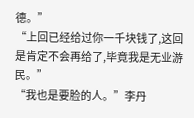德。”
“上回已经给过你一千块钱了,这回是肯定不会再给了,毕竟我是无业游民。”
“我也是要脸的人。”李丹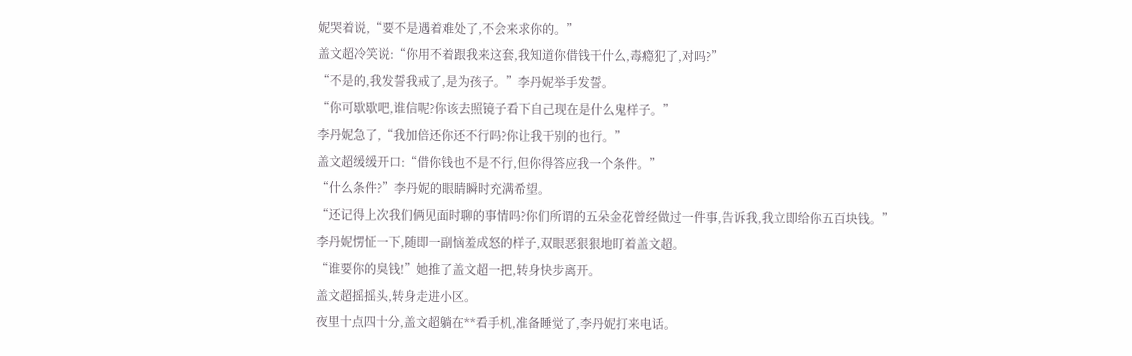妮哭着说,“要不是遇着难处了,不会来求你的。”
盖文超冷笑说:“你用不着跟我来这套,我知道你借钱干什么,毒瘾犯了,对吗?”
“不是的,我发誓我戒了,是为孩子。”李丹妮举手发誓。
“你可歇歇吧,谁信呢?你该去照镜子看下自己现在是什么鬼样子。”
李丹妮急了,“我加倍还你还不行吗?你让我干别的也行。”
盖文超缓缓开口:“借你钱也不是不行,但你得答应我一个条件。”
“什么条件?”李丹妮的眼睛瞬时充满希望。
“还记得上次我们俩见面时聊的事情吗?你们所谓的五朵金花曾经做过一件事,告诉我,我立即给你五百块钱。”
李丹妮愣怔一下,随即一副恼羞成怒的样子,双眼恶狠狠地盯着盖文超。
“谁要你的臭钱!”她推了盖文超一把,转身快步离开。
盖文超摇摇头,转身走进小区。
夜里十点四十分,盖文超躺在**看手机,准备睡觉了,李丹妮打来电话。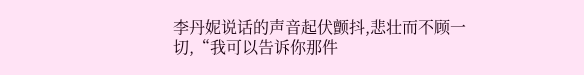李丹妮说话的声音起伏颤抖,悲壮而不顾一切,“我可以告诉你那件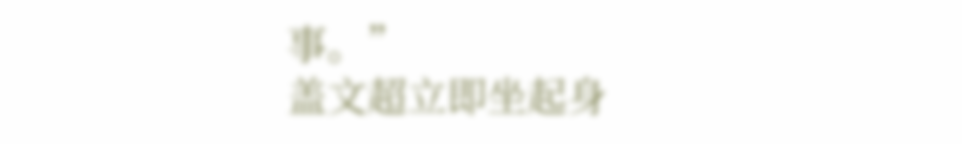事。”
盖文超立即坐起身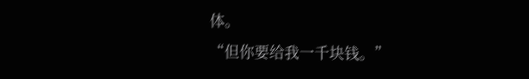体。
“但你要给我一千块钱。”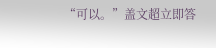“可以。”盖文超立即答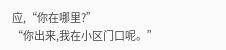应,“你在哪里?”
“你出来,我在小区门口呢。”